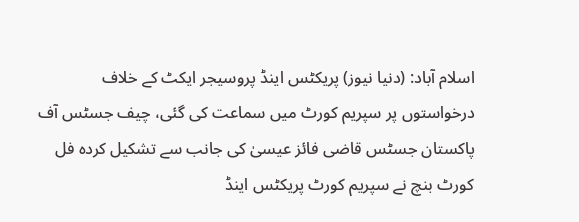اسلام آباد: (دنیا نیوز) پریکٹس اینڈ پروسیجر ایکٹ کے خلاف درخواستوں پر سپریم کورٹ میں سماعت کی گئی، چیف جسٹس آف پاکستان جسٹس قاضی فائز عیسیٰ کی جانب سے تشکیل کردہ فل کورٹ بنچ نے سپریم کورٹ پریکٹس اینڈ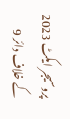پروسیجر ایکٹ 2023 کے خلاف دائر 9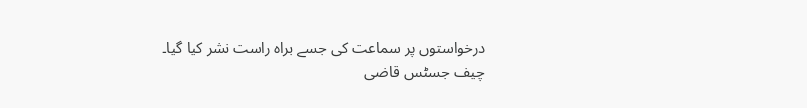درخواستوں پر سماعت کی جسے براہ راست نشر کیا گیا۔
چیف جسٹس قاضی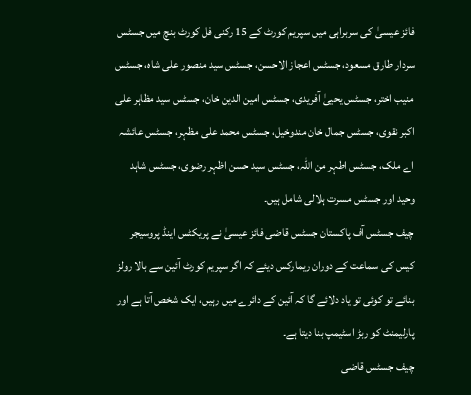فائز عیسیٰ کی سربراہی میں سپریم کورٹ کے 15 رکنی فل کورٹ بنچ میں جسٹس سردار طارق مسعود، جسٹس اعجاز الاحسن، جسٹس سید منصور علی شاہ، جسٹس منیب اختر، جسٹس یحییٰ آفریدی، جسٹس امین الدین خان، جسٹس سید مظاہر علی اکبر نقوی، جسٹس جمال خان مندوخیل، جسٹس محمد علی مظہر، جسٹس عائشہ اے ملک، جسٹس اطہر من اللہ، جسٹس سید حسن اظہر رضوی، جسٹس شاہد وحید اور جسٹس مسرت ہلالی شامل ہیں۔
چیف جسٹس آف پاکستان جسٹس قاضی فائز عیسیٰ نے پریکٹس اینڈ پروسیجر کیس کی سماعت کے دوران ریمارکس دیئے کہ اگر سپریم کورٹ آئین سے بالا رولز بنائے تو کوئی تو یاد دلائے گا کہ آئین کے دائرے میں رہیں، ایک شخص آتا ہے اور پارلیمنٹ کو ربڑ اسٹیمپ بنا دیتا ہے۔
چیف جسٹس قاضی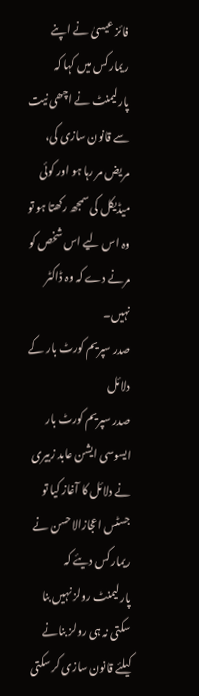فائز عیسیٰ نے اپنے ریمارکس میں کہا کہ پارلیمنٹ نے اچھی نیت سے قانون سازی کی، مریض مر رہا ہو اور کوئی میڈیکل کی سمجھ رکھتا ہو تو وہ اس لیے اس شخص کو مرنے دے کہ وہ ڈاکٹر نہیں۔
صدر سپریم کورٹ بار کے دلائل
صدر سپریم کورٹ بار ایسوسی ایشن عابد زبیری نے دلائل کا آغاز کیا تو جسٹس اعجازالاحسن نے ریمارکس دیئے کہ پارلیمنٹ رولز نہیں بنا سکتی نہ ہی رولز بنانے کیلئے قانون سازی کر سکتی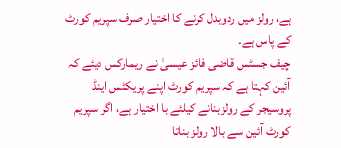ہے، رولز میں ردوبدل کرنے کا اختیار صرف سپریم کورٹ کے پاس ہے۔
چیف جسٹس قاضی فائز عیسیٰ نے ریمارکس دیئے کہ آئین کہتا ہے کہ سپریم کورٹ اپنے پریکٹس اینڈ پروسیجر کے رولزبنانے کیلئے با اختیار ہے، اگر سپریم کورٹ آئین سے بالا رولز بناتا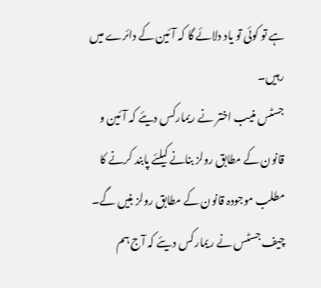ہے تو کوئی تو یاد دلائے گا کہ آئین کے دائرے میں رہیں۔
جسٹس منیب اختر نے ریمارکس دیئے کہ آئین و قانون کے مطابق رولز بنانے کیلئے پابند کرنے کا مطلب موجودہ قانون کے مطابق رولز بنیں گے۔
چیف جسٹس نے ریمارکس دیئے کہ آج ہم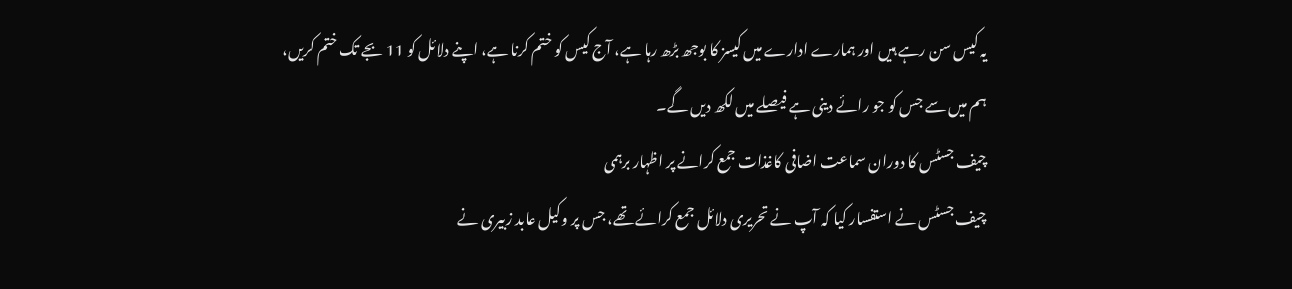یہ کیس سن رہے ہیں اور ہمارے ادارے میں کیسز کا بوجھ بڑھ رہا ہے، آج کیس کو ختم کرنا ہے، اپنے دلائل کو 11 بجے تک ختم کریں، ہم میں سے جس کو جو رائے دینی ہے فیصلے میں لکھ دیں گے۔
چیف جسٹس کا دوران سماعت اضافی کاغذات جمع کرانے پر اظہار برہمی
چیف جسٹس نے استفسار کیا کہ آپ نے تحریری دلائل جمع کرائے تھے، جس پر وکیل عابد زبیری نے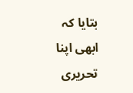بتایا کہ ابھی اپنا تحریری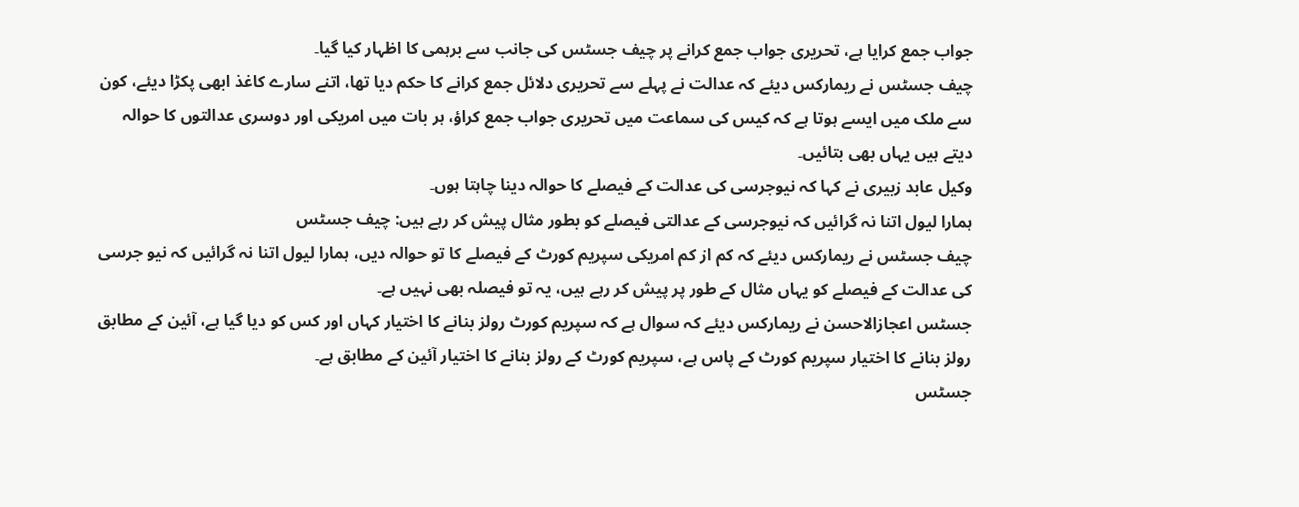جواب جمع کرایا ہے، تحریری جواب جمع کرانے پر چیف جسٹس کی جانب سے برہمی کا اظہار کیا گیا۔
چیف جسٹس نے ریمارکس دیئے کہ عدالت نے پہلے سے تحریری دلائل جمع کرانے کا حکم دیا تھا، اتنے سارے کاغذ ابھی پکڑا دیئے، کون سے ملک میں ایسے ہوتا ہے کہ کیس کی سماعت میں تحریری جواب جمع کراؤ، ہر بات میں امریکی اور دوسری عدالتوں کا حوالہ دیتے ہیں یہاں بھی بتائیں۔
وکیل عابد زبیری نے کہا کہ نیوجرسی کی عدالت کے فیصلے کا حوالہ دینا چاہتا ہوں۔
ہمارا لیول اتنا نہ گرائیں کہ نیوجرسی کے عدالتی فیصلے کو بطور مثال پیش کر رہے ہیں: چیف جسٹس
چیف جسٹس نے ریمارکس دیئے کہ کم از کم امریکی سپریم کورٹ کے فیصلے کا تو حوالہ دیں، ہمارا لیول اتنا نہ گرائیں کہ نیو جرسی کی عدالت کے فیصلے کو یہاں مثال کے طور پر پیش کر رہے ہیں، یہ تو فیصلہ بھی نہیں ہے۔
جسٹس اعجازالاحسن نے ریمارکس دیئے کہ سوال ہے کہ سپریم کورٹ رولز بنانے کا اختیار کہاں اور کس کو دیا گیا ہے، آئین کے مطابق رولز بنانے کا اختیار سپریم کورٹ کے پاس ہے، سپریم کورٹ کے رولز بنانے کا اختیار آئین کے مطابق ہے۔
جسٹس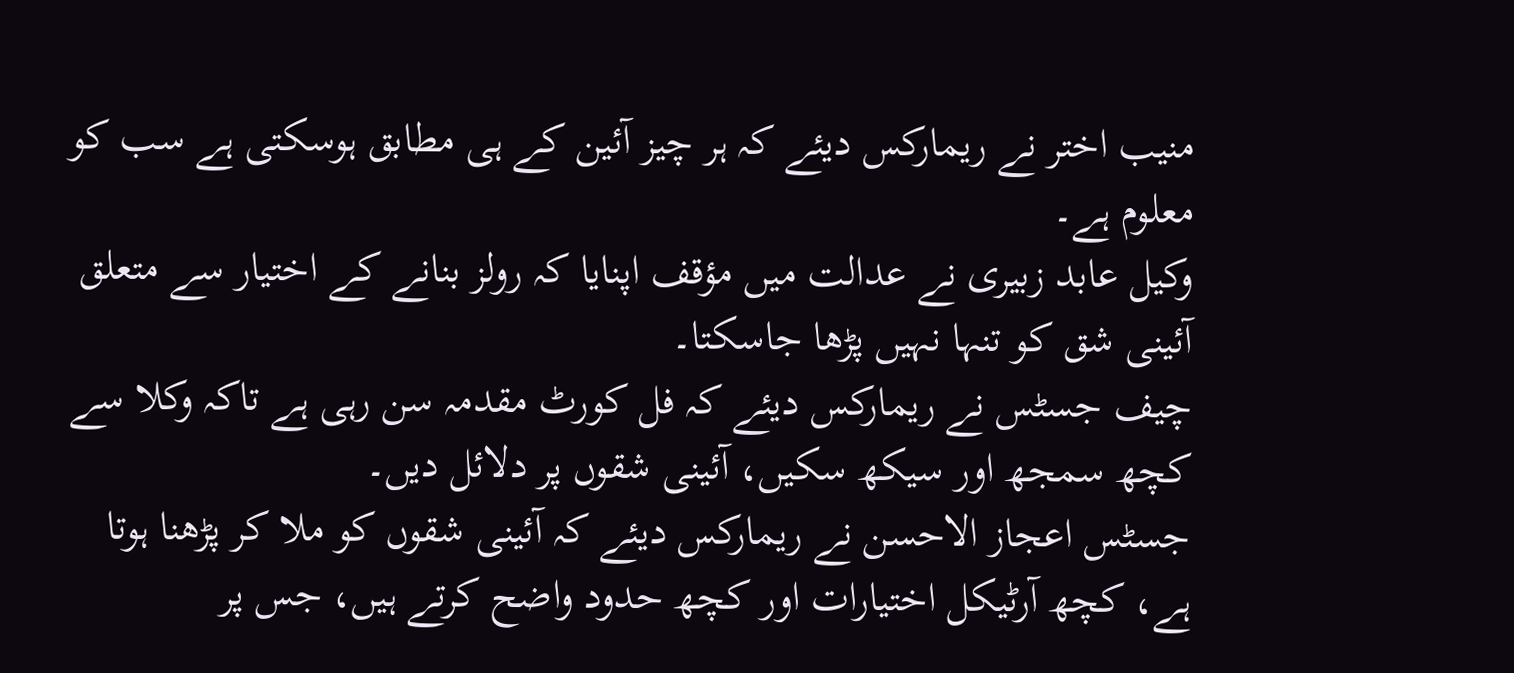منیب اختر نے ریمارکس دیئے کہ ہر چیز آئین کے ہی مطابق ہوسکتی ہے سب کو معلوم ہے۔
وکیل عابد زبیری نے عدالت میں مؤقف اپنایا کہ رولز بنانے کے اختیار سے متعلق آئینی شق کو تنہا نہیں پڑھا جاسکتا۔
چیف جسٹس نے ریمارکس دیئے کہ فل کورٹ مقدمہ سن رہی ہے تاکہ وکلا سے کچھ سمجھ اور سیکھ سکیں، آئینی شقوں پر دلائل دیں۔
جسٹس اعجاز الاحسن نے ریمارکس دیئے کہ آئینی شقوں کو ملا کر پڑھنا ہوتا ہے، کچھ آرٹیکل اختیارات اور کچھ حدود واضح کرتے ہیں، جس پر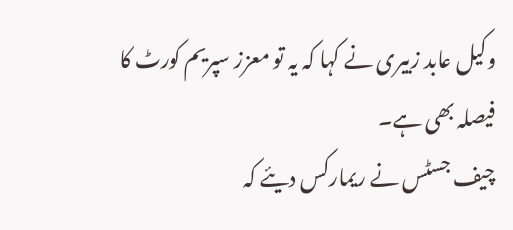وکیل عابد زبیری نے کہا کہ یہ تو معزز سپریم کورٹ کا فیصلہ بھی ہے۔
چیف جسٹس نے ریمارکس دیئے کہ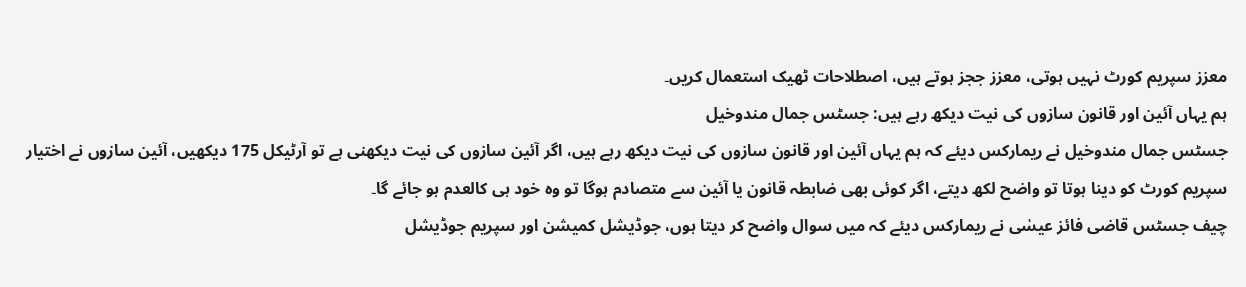معزز سپریم کورٹ نہیں ہوتی، معزز ججز ہوتے ہیں، اصطلاحات ٹھیک استعمال کریں۔
ہم یہاں آئین اور قانون سازوں کی نیت دیکھ رہے ہیں: جسٹس جمال مندوخیل
جسٹس جمال مندوخیل نے ریمارکس دیئے کہ ہم یہاں آئین اور قانون سازوں کی نیت دیکھ رہے ہیں، اگر آئین سازوں کی نیت دیکھنی ہے تو آرٹیکل 175 دیکھیں، آئین سازوں نے اختیار سپریم کورٹ کو دینا ہوتا تو واضح لکھ دیتے، اگر کوئی بھی ضابطہ قانون یا آئین سے متصادم ہوگا تو وہ خود ہی کالعدم ہو جائے گا۔
چیف جسٹس قاضی فائز عیسٰی نے ریمارکس دیئے کہ میں سوال واضح کر دیتا ہوں، جوڈیشل کمیشن اور سپریم جوڈیشل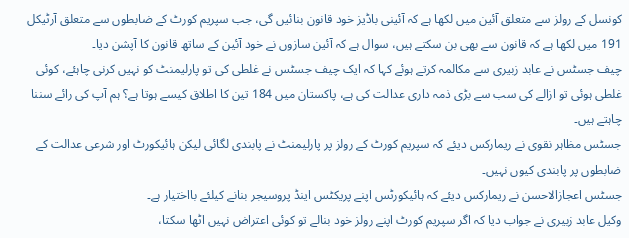کونسل کے رولز سے متعلق آئین میں لکھا ہے کہ آئینی باڈیز خود قانون بنائیں گی، جب سپریم کورٹ کے ضابطوں سے متعلق آرٹیکل 191 میں لکھا ہے کہ قانون سے بھی بن سکتے ہیں، سوال ہے کہ آئین سازوں نے خود آئین کے ساتھ قانون کا آپشن دیا۔
چیف جسٹس نے عابد زبیری سے مکالمہ کرتے ہوئے کہا کہ ایک چیف جسٹس نے غلطی کی تو پارلیمنٹ کو نہیں کرنی چاہئے، کوئی غلطی ہوئی تو ازالے کی سب سے بڑی ذمہ داری عدالت کی ہے، پاکستان میں 184 تین کا اطلاق کیسے ہوتا ہے؟ ہم آپ کی رائے سننا چاہتے ہیں۔
جسٹس مظاہر نقوی نے ریمارکس دیئے کہ سپریم کورٹ کے رولز پر پارلیمنٹ نے پابندی لگائی لیکن ہائیکورٹ اور شرعی عدالت کے ضابطوں پر پابندی کیوں نہیں۔
جسٹس اعجازالاحسن نے ریمارکس دیئے کہ ہائیکورٹس اپنے پریکٹس اینڈ پروسیجر بنانے کیلئے بااختیار ہے۔
وکیل عابد زبیری نے جواب دیا کہ اگر سپریم کورٹ اپنے رولز خود بنالے تو کوئی اعتراض نہیں اٹھا سکتا،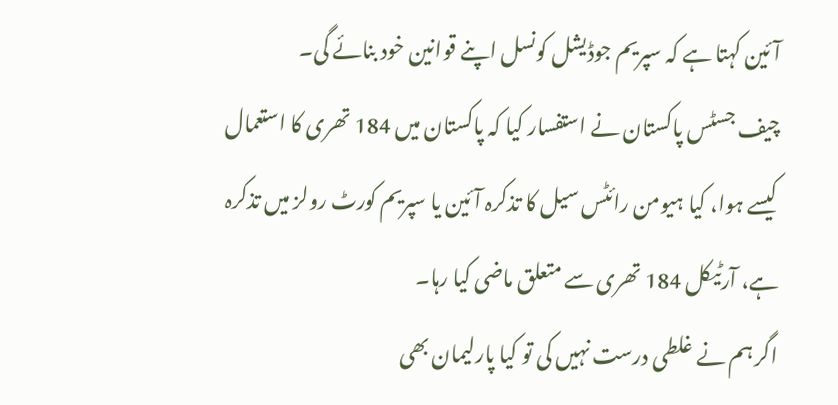آئین کہتا ہے کہ سپریم جوڈیشل کونسل اپنے قوانین خود بنائے گی۔
چیف جسٹس پاکستان نے استفسار کیا کہ پاکستان میں 184 تھری کا استعمال کیسے ہوا، کیا ہیومن رائٹس سیل کا تذکرہ آئین یا سپریم کورٹ رولز میں تذکرہ ہے، آرٹیکل 184 تھری سے متعلق ماضی کیا رہا۔
اگر ہم نے غلطی درست نہیں کی تو کیا پارلیمان بھی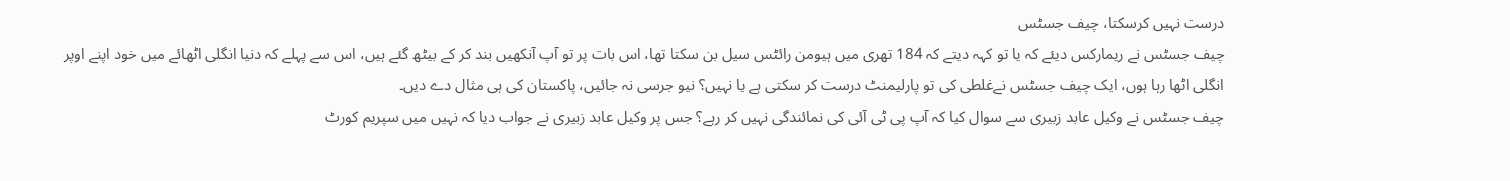درست نہیں کرسکتا، چیف جسٹس
چیف جسٹس نے ریمارکس دیئے کہ یا تو کہہ دیتے کہ 184 تھری میں ہیومن رائٹس سیل بن سکتا تھا، اس بات پر تو آپ آنکھیں بند کر کے بیٹھ گئے ہیں، اس سے پہلے کہ دنیا انگلی اٹھائے میں خود اپنے اوپر انگلی اٹھا رہا ہوں، ایک چیف جسٹس نےغلطی کی تو پارلیمنٹ درست کر سکتی ہے یا نہیں؟ نیو جرسی نہ جائیں، پاکستان کی ہی مثال دے دیں۔
چیف جسٹس نے وکیل عابد زبیری سے سوال کیا کہ آپ پی ٹی آئی کی نمائندگی نہیں کر رہے؟ جس پر وکیل عابد زبیری نے جواب دیا کہ نہیں میں سپریم کورٹ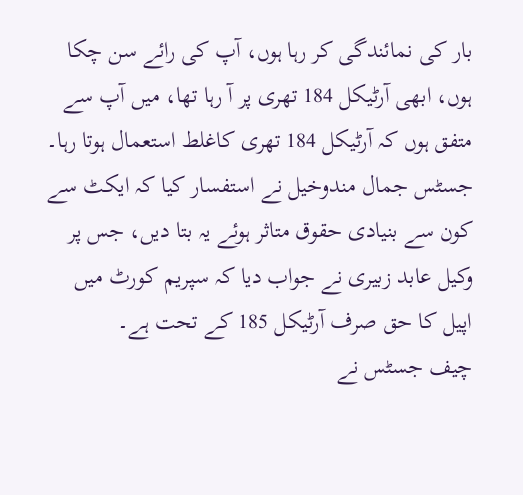بار کی نمائندگی کر رہا ہوں، آپ کی رائے سن چکا ہوں، ابھی آرٹیکل 184 تھری پر آ رہا تھا، میں آپ سے متفق ہوں کہ آرٹیکل 184 تھری کاغلط استعمال ہوتا رہا۔
جسٹس جمال مندوخیل نے استفسار کیا کہ ایکٹ سے کون سے بنیادی حقوق متاثر ہوئے یہ بتا دیں، جس پر وکیل عابد زبیری نے جواب دیا کہ سپریم کورٹ میں اپیل کا حق صرف آرٹیکل 185 کے تحت ہے۔
چیف جسٹس نے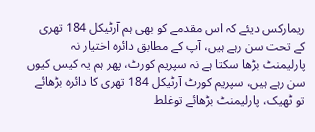ریمارکس دیئے کہ اس مقدمے کو بھی ہم آرٹیکل 184 تھری کے تحت سن رہے ہیں، آپ کے مطابق دائرہ اختیار نہ پارلیمنٹ بڑھا سکتا ہے نہ سپریم کورٹ، پھر ہم یہ کیس کیوں سن رہے ہیں، سپریم کورٹ آرٹیکل 184 تھری کا دائرہ بڑھائے تو ٹھیک، پارلیمنٹ بڑھائے توغلط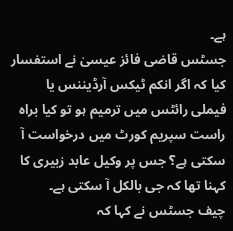ہے۔
جسٹس قاضی فائز عیسیٰ نے استفسار کیا کہ اگر انکم ٹیکس آرڈیننس یا فیملی رائٹس میں ترمیم ہو تو کیا براہ راست سپریم کورٹ میں درخواست آ سکتی ہے؟ جس پر وکیل عابد زبیری کا کہنا تھا کہ جی بالکل آ سکتی ہے۔
چیف جسٹس نے کہا کہ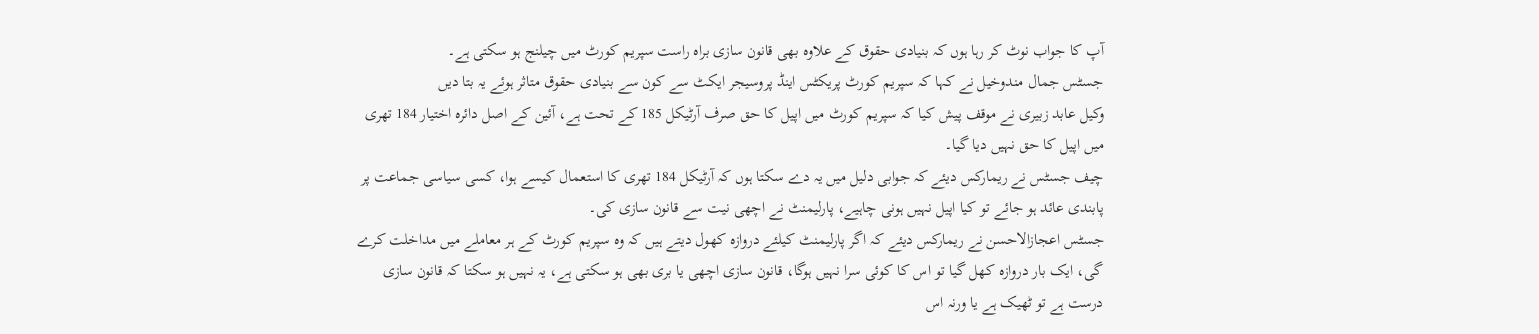آپ کا جواب نوٹ کر رہا ہوں کہ بنیادی حقوق کے علاوہ بھی قانون سازی براہ راست سپریم کورٹ میں چیلنج ہو سکتی ہے۔
جسٹس جمال مندوخیل نے کہا کہ سپریم کورٹ پریکٹس اینڈ پروسیجر ایکٹ سے کون سے بنیادی حقوق متاثر ہوئے یہ بتا دیں
وکیل عابد زبیری نے موقف پیش کیا کہ سپریم کورٹ میں اپیل کا حق صرف آرٹیکل 185 کے تحت ہے، آئین کے اصل دائرہ اختیار 184 تھری میں اپیل کا حق نہیں دیا گیا۔
چیف جسٹس نے ریمارکس دیئے کہ جوابی دلیل میں یہ دے سکتا ہوں کہ آرٹیکل 184 تھری کا استعمال کیسے ہوا، کسی سیاسی جماعت پر پابندی عائد ہو جائے تو کیا اپیل نہیں ہونی چاہیے، پارلیمنٹ نے اچھی نیت سے قانون سازی کی۔
جسٹس اعجازالاحسن نے ریمارکس دیئے کہ اگر پارلیمنٹ کیلئے دروازہ کھول دیتے ہیں کہ وہ سپریم کورٹ کے ہر معاملے میں مداخلت کرے گی، ایک بار دروازہ کھل گیا تو اس کا کوئی سرا نہیں ہوگا، قانون سازی اچھی یا بری بھی ہو سکتی ہے، یہ نہیں ہو سکتا کہ قانون سازی درست ہے تو ٹھیک ہے یا ورنہ اس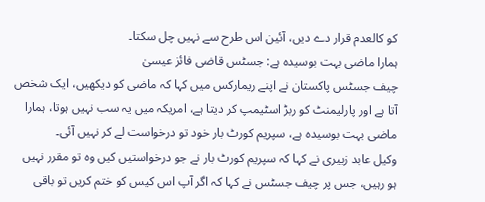کو کالعدم قرار دے دیں، آئین اس طرح سے نہیں چل سکتا۔
ہمارا ماضی بہت بوسیدہ ہے: جسٹس قاضی فائز عیسیٰ
چیف جسٹس پاکستان نے اپنے ریمارکس میں کہا کہ ماضی کو دیکھیں، ایک شخص آتا ہے اور پارلیمنٹ کو ربڑ اسٹیمپ کر دیتا ہے، امریکہ میں یہ سب نہیں ہوتا، ہمارا ماضی بہت بوسیدہ ہے، سپریم کورٹ بار خود تو درخواست لے کر نہیں آئی۔
وکیل عابد زبیری نے کہا کہ سپریم کورٹ بار نے جو درخواستیں کیں وہ تو مقرر نہیں ہو رہیں، جس پر چیف جسٹس نے کہا کہ اگر آپ اس کیس کو ختم کریں تو باقی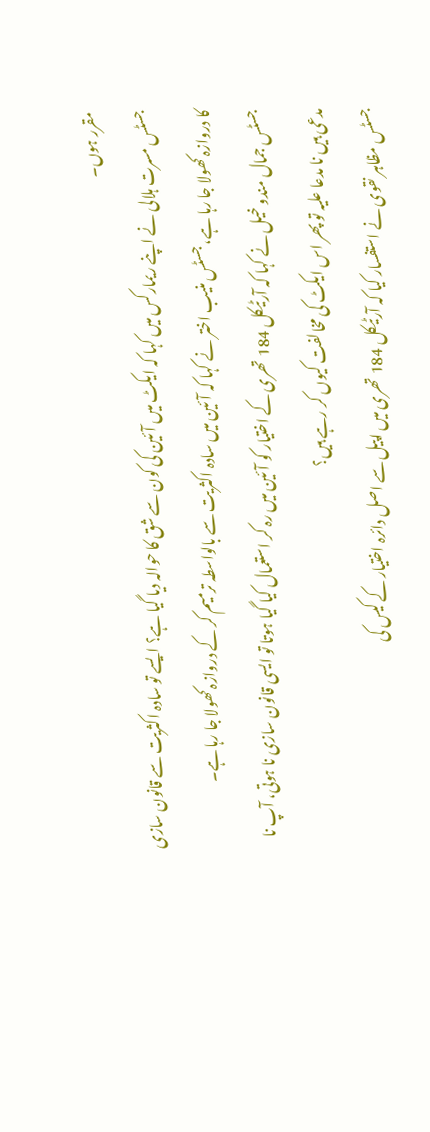مقرر ہوں۔
جسٹس مسرت ہلالی نے اپنے ریمارکس میں کہا کہ ایکٹ میں آئین کی کون سے شق کا حوالہ دیا گیا ہے؟ ایسے تو سادہ اکثریت سے قانون سازی کا دروازہ کھولا جا رہا ہے، جسٹس منیب اختر نے کہا کہ آئین میں سادہ اکثریت سے بالواسطہ ترمیم کر کے دروازہ کھولا جا رہا ہے۔
جسٹس جمال مندو خیل نے کہا کہ آرٹیکل 184 تھری کے اختیار کو آئین میں رہ کر استعمال کیا گیا ہوتا تو ایسی قانون سازی نا ہوتی، آپ نا مدعی ہیں نا مدعا علیہ تو پھر اس ایکٹ کی مخالفت کیوں کر رہے ہیں؟
جسٹس مظاہر نقوی نے استفسار کیا کہ آرٹیکل 184 تھری میں اپیل سے اصل دائرہ اختیار کے کیس کی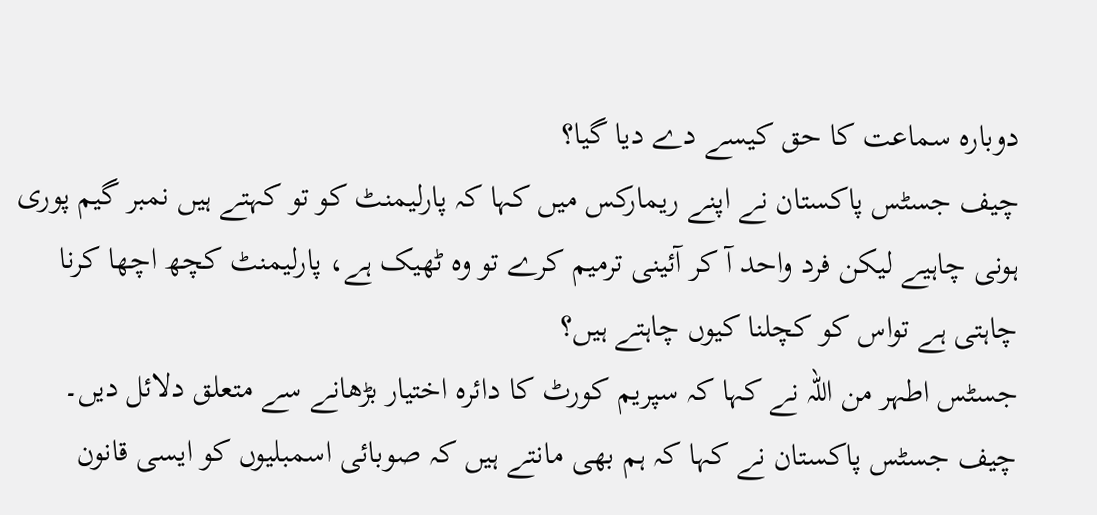دوبارہ سماعت کا حق کیسے دے دیا گیا؟
چیف جسٹس پاکستان نے اپنے ریمارکس میں کہا کہ پارلیمنٹ کو تو کہتے ہیں نمبر گیم پوری ہونی چاہیے لیکن فرد واحد آ کر آئینی ترمیم کرے تو وہ ٹھیک ہے، پارلیمنٹ کچھ اچھا کرنا چاہتی ہے تواس کو کچلنا کیوں چاہتے ہیں؟
جسٹس اطہر من اللہ نے کہا کہ سپریم کورٹ کا دائرہ اختیار بڑھانے سے متعلق دلائل دیں۔
چیف جسٹس پاکستان نے کہا کہ ہم بھی مانتے ہیں کہ صوبائی اسمبلیوں کو ایسی قانون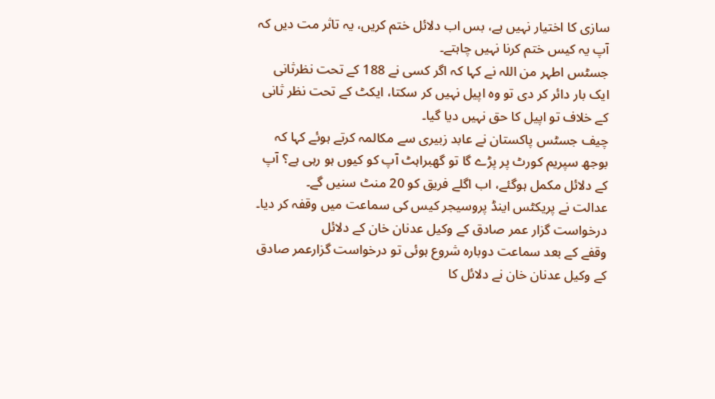سازی کا اختیار نہیں ہے، بس اب دلائل ختم کریں، یہ تاثر مت دیں کہ آپ یہ کیس ختم کرنا نہیں چاہتے۔
جسٹس اطہر من اللہ نے کہا کہ اگر کسی نے 188 کے تحت نظرثانی ایک بار دائر کر دی تو وہ اپیل نہیں کر سکتا، ایکٹ کے تحت نظر ثانی کے خلاف تو اپیل کا حق نہیں دیا گیا۔
چیف جسٹس پاکستان نے عابد زبیری سے مکالمہ کرتے ہوئے کہا کہ بوجھ سپریم کورٹ پر پڑے گا تو گھبراہٹ آپ کو کیوں ہو رہی ہے؟ آپ کے دلائل مکمل ہوگئے، اب اگلے فریق کو 20 منٹ سنیں گے۔
عدالت نے پریکٹس اینڈ پروسیجر کیس کی سماعت میں وقفہ کر دیا۔
درخواست گزار عمر صادق کے وکیل عدنان خان کے دلائل
وقفے کے بعد سماعت دوبارہ شروع ہوئی تو درخواست گزارعمر صادق کے وکیل عدنان خان نے دلائل کا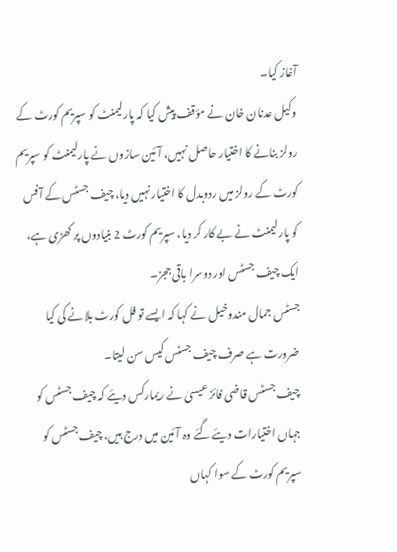آغاز کیا۔
وکیل عدنان خان نے مؤقف پیش کیا کہ پارلیمنٹ کو سپریم کورٹ کے رولز بنانے کا اختیار حاصل نہیں، آئین سازوں نے پارلیمنٹ کو سپریم کورٹ کے رولز میں ردوبدل کا اختیار نہیں دیا، چیف جسٹس کے آفس کو پارلیمنٹ نے بے کار کر دیا، سپریم کورٹ 2 بنیادوں پر کھڑی ہے، ایک چیف جسٹس اور دوسرا باقی ججز۔
جسٹس جمال مندوخیل نے کہا کہ ایسے تو فل کورٹ بلانے کی کیا ضرورت ہے صرف چیف جسٹس کیس سن لیتا۔
چیف جسٹس قاضی فائز عیسیٰ نے ریمارکس دیئے کہ چیف جسٹس کو جہاں اختیارات دیئے گئے وہ آئین میں درج ہیں، چیف جسٹس کو سپریم کورٹ کے سوا کہاں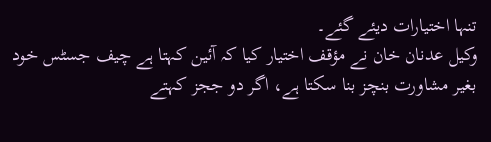تنہا اختیارات دیئے گئے۔
وکیل عدنان خان نے مؤقف اختیار کیا کہ آئین کہتا ہے چیف جسٹس خود بغیر مشاورت بنچز بنا سکتا ہے، اگر دو ججز کہتے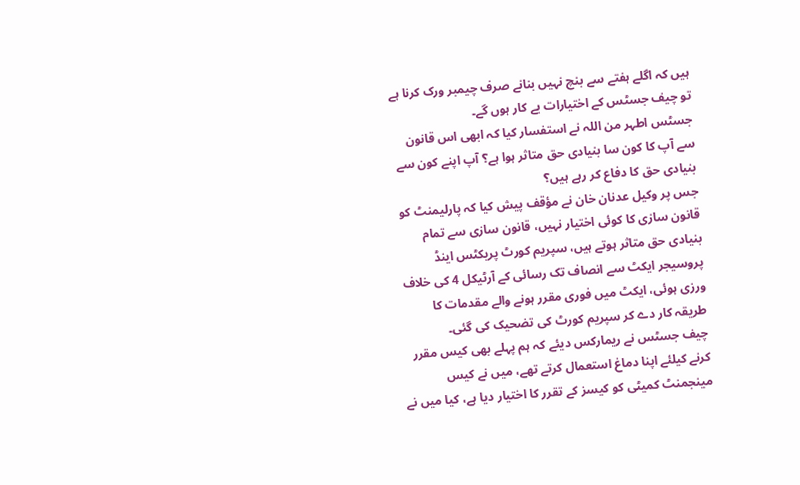ہیں کہ اگلے ہفتے سے بنچ نہیں بنانے صرف چیمبر ورک کرنا ہے تو چیف جسٹس کے اختیارات بے کار ہوں گے۔
جسٹس اطہر من اللہ نے استفسار کیا کہ ابھی اس قانون سے آپ کا کون سا بنیادی حق متاثر ہوا ہے؟ آپ اپنے کون سے بنیادی حق کا دفاع کر رہے ہیں؟
جس پر وکیل عدنان خان نے مؤقف پیش کیا کہ پارلیمنٹ کو قانون سازی کا کوئی اختیار نہیں، قانون سازی سے تمام بنیادی حق متاثر ہوتے ہیں، سپریم کورٹ پریکٹس اینڈ پروسیجر ایکٹ سے انصاف تک رسائی کے آرٹیکل 4 کی خلاف ورزی ہوئی، ایکٹ میں فوری مقرر ہونے والے مقدمات کا طریقہ کار دے کر سپریم کورٹ کی تضحیک کی گئی۔
چیف جسٹس نے ریمارکس دیئے کہ ہم پہلے بھی کیس مقرر کرنے کیلئے اپنا دماغ استعمال کرتے تھے، میں نے کیس مینجمنٹ کمیٹی کو کیسز کے تقرر کا اختیار دیا ہے، کیا میں نے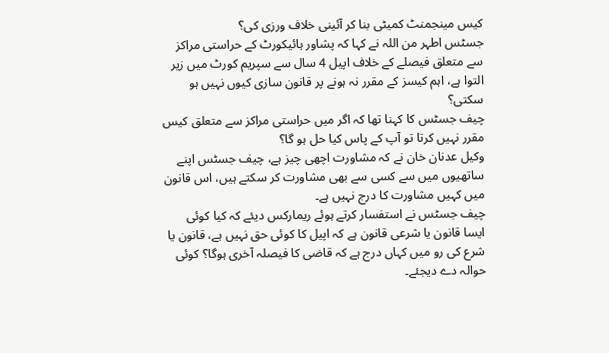کیس مینجمنٹ کمیٹی بنا کر آئینی خلاف ورزی کی؟
جسٹس اطہر من اللہ نے کہا کہ پشاور ہائیکورٹ کے حراستی مراکز سے متعلق فیصلے کے خلاف اپیل 4 سال سے سپریم کورٹ میں زیر التوا ہے، اہم کیسز کے مقرر نہ ہونے پر قانون سازی کیوں نہیں ہو سکتی؟
چیف جسٹس کا کہنا تھا کہ اگر میں حراستی مراکز سے متعلق کیس مقرر نہیں کرتا تو آپ کے پاس کیا حل ہو گا؟
وکیل عدنان خان نے کہ مشاورت اچھی چیز ہے، چیف جسٹس اپنے ساتھیوں میں سے کسی سے بھی مشاورت کر سکتے ہیں، اس قانون میں کہیں مشاورت کا درج نہیں ہے۔
چیف جسٹس نے استفسار کرتے ہوئے ریمارکس دیئے کہ کیا کوئی ایسا قانون یا شرعی قانون ہے کہ اپیل کا کوئی حق نہیں ہے، قانون یا شرع کی رو میں کہاں درج ہے کہ قاضی کا فیصلہ آخری ہوگا؟ کوئی حوالہ دے دیجئے۔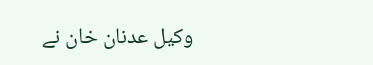وکیل عدنان خان نے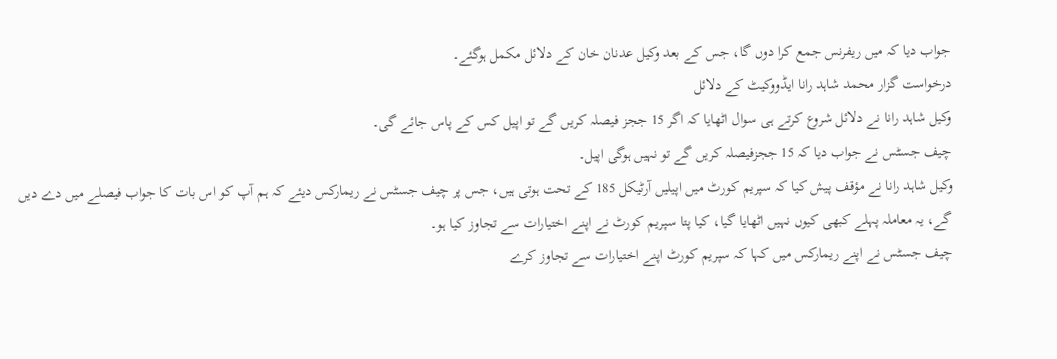جواب دیا کہ میں ریفرنس جمع کرا دوں گا، جس کے بعد وکیل عدنان خان کے دلائل مکمل ہوگئے۔
درخواست گزار محمد شاہد رانا ایڈووکیٹ کے دلائل
وکیل شاہد رانا نے دلائل شروع کرتے ہی سوال اٹھایا کہ اگر 15 ججز فیصلہ کریں گے تو اپیل کس کے پاس جائے گی۔
چیف جسٹس نے جواب دیا کہ 15 ججزفیصلہ کریں گے تو نہیں ہوگی اپیل۔
وکیل شاہد رانا نے مؤقف پیش کیا کہ سپریم کورٹ میں اپیلیں آرٹیکل 185 کے تحت ہوتی ہیں، جس پر چیف جسٹس نے ریمارکس دیئے کہ ہم آپ کو اس بات کا جواب فیصلے میں دے دیں گے، یہ معاملہ پہلے کبھی کیوں نہیں اٹھایا گیا، کیا پتا سپریم کورٹ نے اپنے اختیارات سے تجاوز کیا ہو۔
چیف جسٹس نے اپنے ریمارکس میں کہا کہ سپریم کورٹ اپنے اختیارات سے تجاوز کرے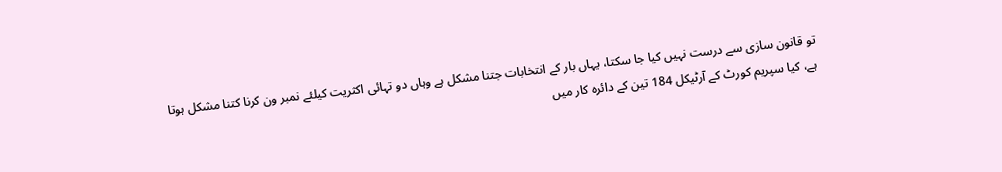تو قانون سازی سے درست نہیں کیا جا سکتا، یہاں بار کے انتخابات جتنا مشکل ہے وہاں دو تہائی اکثریت کیلئے نمبر ون کرنا کتنا مشکل ہوتا ہے، کیا سپریم کورٹ کے آرٹیکل 184 تین کے دائرہ کار میں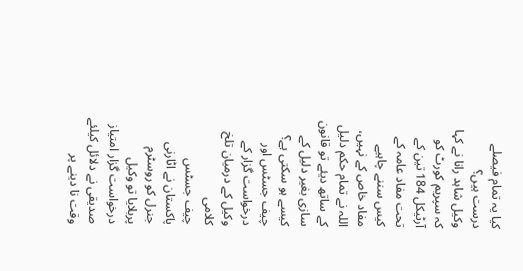کیا یہ تمام فیصلے درست ہیں؟
وکیل شاہد رانا نے کہا کہ سپریم کورٹ کو آرٹیکل 184 تین کے تحت مفاد عامہ کے کیس سننے چاہیے مفاد خاص کے نہیں، اللہ نے تمام حکم دلیل کے ساتھ دیئے تو قانون سازی بغیر دلیل کے کیسے ہو سکتی ہے؟
چیف جسٹس اور درخواست گزار کے وکیل کے درمیان تلخ کلامی
چیف جسٹس پاکستان نے اٹارنی جنرل کو روسٹرم پربلایا تو وکیل درخواست گزار امتیاز صدیقی نے دلائل کیلئے وقت نا دینے پر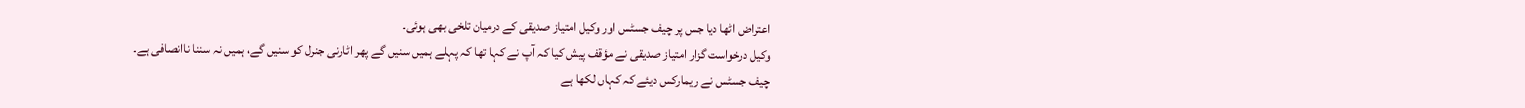اعتراض اٹھا دیا جس پر چیف جسٹس اور وکیل امتیاز صدیقی کے درمیان تلخی بھی ہوئی۔
وکیل درخواست گزار امتیاز صدیقی نے مؤقف پیش کیا کہ آپ نے کہا تھا کہ پہلے ہمیں سنیں گے پھر اٹارنی جنرل کو سنیں گے، ہمیں نہ سننا ناانصافی ہے۔
چیف جسٹس نے ریمارکس دیئے کہ کہاں لکھا ہے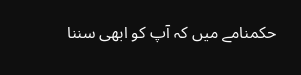حکمنامے میں کہ آپ کو ابھی سننا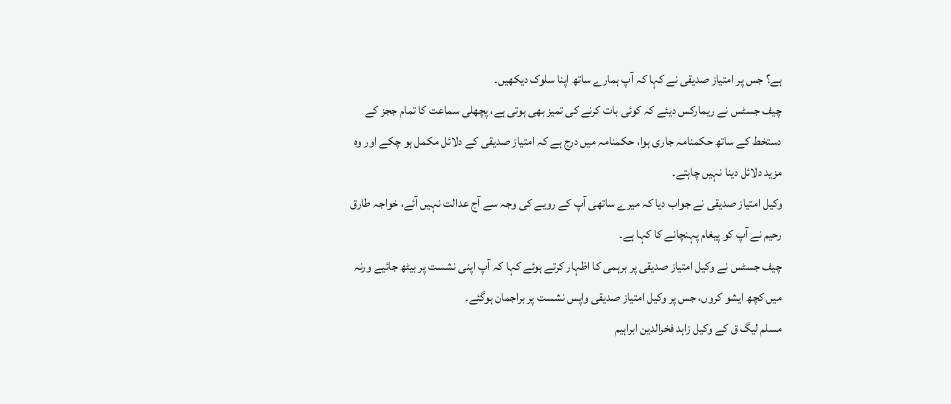ہے؟ جس پر امتیاز صدیقی نے کہا کہ آپ ہمارے ساتھ اپنا سلوک دیکھیں۔
چیف جسٹس نے ریمارکس دیئے کہ کوئی بات کرنے کی تمیز بھی ہوتی ہے، پچھلی سماعت کا تمام ججز کے دستخط کے ساتھ حکمنامہ جاری ہوا، حکمنامہ میں درج ہے کہ امتیاز صدیقی کے دلائل مکمل ہو چکے اور وہ مزید دلائل دینا نہیں چاہتے۔
وکیل امتیاز صدیقی نے جواب دیا کہ میرے ساتھی آپ کے رویے کی وجہ سے آج عدالت نہیں آئے، خواجہ طارق رحیم نے آپ کو پیغام پہنچانے کا کہا ہے۔
چیف جسٹس نے وکیل امتیاز صدیقی پر برہمی کا اظہار کرتے ہوئے کہا کہ آپ اپنی نشست پر بیٹھ جائیے ورنہ میں کچھ ایشو کروں، جس پر وکیل امتیاز صدیقی واپس نشست پر براجمان ہوگئے۔
مسلم لیگ ق کے وکیل زاہد فخرالدین ابراہیم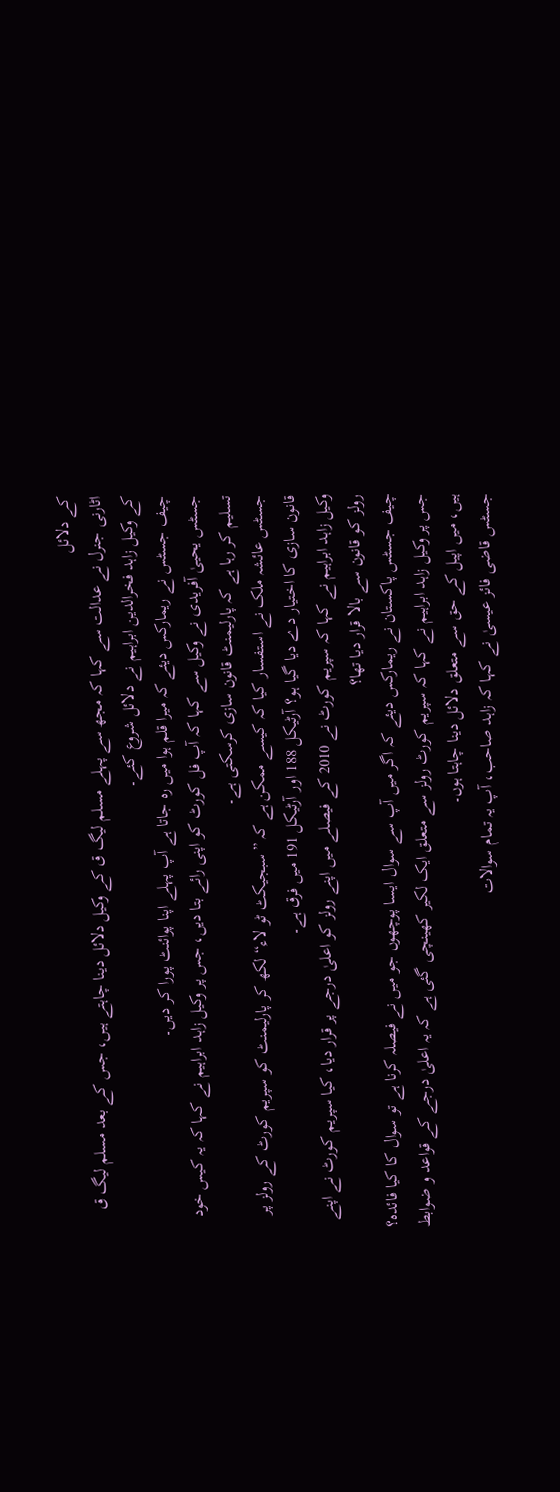کے دلائل
اٹارنی جنرل نے عدالت سے کہا کہ مجھ سے پہلے مسلم لیگ ق کے وکیل دلائل دینا چاہتے ہیں، جس کے بعد مسلم لیگ ق کے وکیل زاہد فخرالدین ابراہیم نے دلائل شروع کئے۔
چیف جسٹس نے ریمارکس دیئے کہ میرا قلم ہوا میں رہ جاتا ہے آپ پہلے اپنا پوائنٹ پورا کر دیں۔
جسٹس یحییٰ آفریدی نے وکیل سے کہا کہ آپ فل کورٹ کو اپنی رائے بتا دیں، جس پر وکیل زاہد ابراہیم نے کہا کہ یہ کیس خود تسلیم کر رہا ہے کہ پارلیمنٹ قانون سازی کرسکتی ہے۔
جسٹس عائشہ ملک نے استفسار کیا کہ کیسے ممکن ہے کہ ”سبجیکٹ ٹو لاء“ لکھ کر پارلیمنٹ کو سپریم کورٹ کے رولز پر قانون سازی کا اختیار دے دیا گیا ہو؟ آرٹیکل 188 اور آرٹیکل 191 میں فرق ہے۔
وکیل زاہد ابراہیم نے کہا کہ سپریم کورٹ نے 2010 کے فیصلے میں اپنے رولز کو اعلیٰ درجے پر قرار دیا، کیا سپریم کورٹ نے اپنے رولز کو قانون سے بالا قرار دیا تھا؟
چیف جسٹس پاکستان نے ریمارکس دیئے کہ اگر میں آپ سے سوال ایسا پوچھوں جو میں نے فیصلہ کرنا ہے تو سوال کا کیا فائدہ؟ جس پر وکیل زاہد ابراہیم نے کہا کہ سپریم کورٹ رولز سے متعلق ایک لکیر کھینچی گئی ہے کہ یہ اعلیٰ درجے کے قواعد و ضوابط ہیں، میں اپیل کے حق سے متعلق دلائل دینا چاہتا ہوں۔
جسٹس قاضی فائز عیسیٰ نے کہا کہ زاہد صاحب، آپ یہ تمام سوالات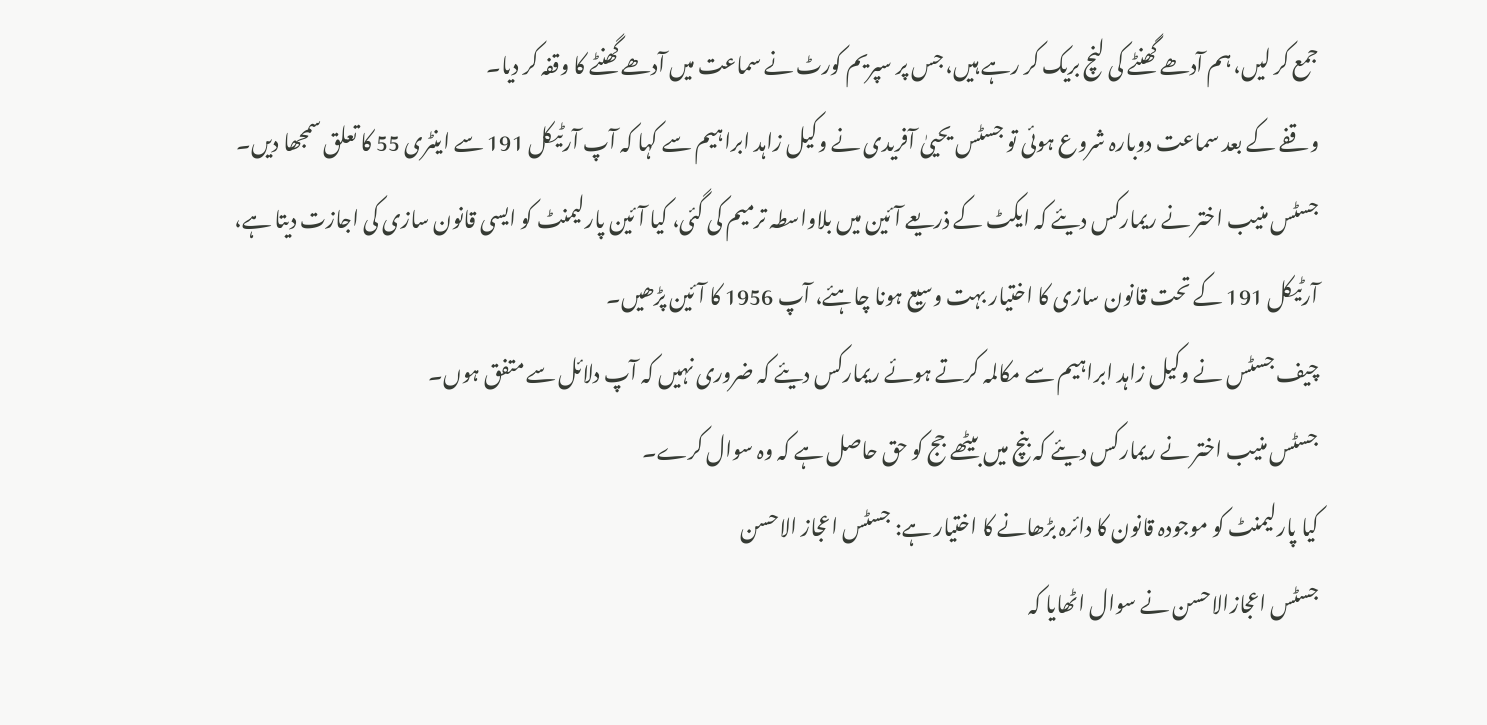جمع کر لیں، ہم آدھے گھنٹے کی لنچ بریک کر رہے ہیں، جس پر سپریم کورٹ نے سماعت میں آدھے گھنٹے کا وقفہ کر دیا۔
وقفے کے بعد سماعت دوبارہ شروع ہوئی تو جسٹس یحییٰ آفریدی نے وکیل زاہد ابراہیم سے کہا کہ آپ آرٹیکل 191 سے اینٹری 55 کا تعلق سمجھا دیں۔
جسٹس منیب اختر نے ریمارکس دیئے کہ ایکٹ کے ذریعے آئین میں بلاواسطہ ترمیم کی گئی، کیا آئین پارلیمنٹ کو ایسی قانون سازی کی اجازت دیتا ہے، آرٹیکل 191 کے تحت قانون سازی کا اختیار بہت وسیع ہونا چاہئے، آپ 1956 کا آئین پڑھیں۔
چیف جسٹس نے وکیل زاہد ابراہیم سے مکالمہ کرتے ہوئے ریمارکس دیئے کہ ضروری نہیں کہ آپ دلائل سے متفق ہوں۔
جسٹس منیب اختر نے ریمارکس دیئے کہ بنچ میں بیٹھے جج کو حق حاصل ہے کہ وہ سوال کرے۔
کیا پارلیمنٹ کو موجودہ قانون کا دائرہ بڑھانے کا اختیار ہے: جسٹس اعجاز الاحسن
جسٹس اعجازالاحسن نے سوال اٹھایا کہ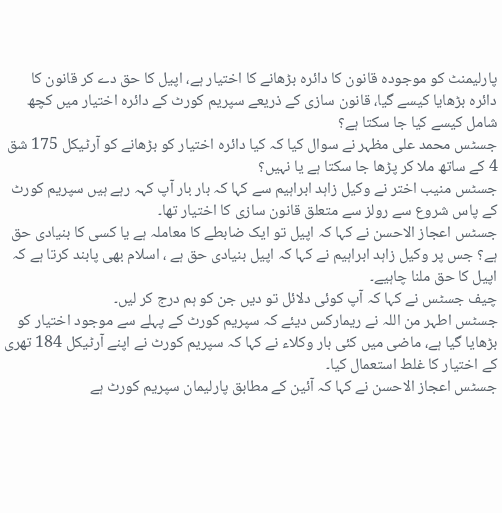پارلیمنٹ کو موجودہ قانون کا دائرہ بڑھانے کا اختیار ہے، اپیل کا حق دے کر قانون کا دائرہ بڑھایا کیسے گیا، قانون سازی کے ذریعے سپریم کورٹ کے دائرہ اختیار میں کچھ شامل کیسے کیا جا سکتا ہے؟
جسٹس محمد علی مظہر نے سوال کیا کہ کیا دائرہ اختیار کو بڑھانے کو آرٹیکل 175 شق 4 کے ساتھ ملا کر پڑھا جا سکتا ہے یا نہیں؟
جسٹس منیب اختر نے وکیل زاہد ابراہیم سے کہا کہ بار بار آپ کہہ رہے ہیں سپریم کورٹ کے پاس شروع سے رولز سے متعلق قانون سازی کا اختیار تھا۔
جسٹس اعجاز الاحسن نے کہا کہ اپیل تو ایک ضابطے کا معاملہ ہے یا کسی کا بنیادی حق ہے؟ جس پر وکیل زاہد ابراہیم نے کہا کہ اپیل بنیادی حق ہے ، اسلام بھی پابند کرتا ہے کہ اپیل کا حق ملنا چاہیے۔
چیف جسٹس نے کہا کہ آپ کوئی دلائل تو دیں جن کو ہم درج کر لیں۔
جسٹس اطہر من اللہ نے ریمارکس دیئے کہ سپریم کورٹ کے پہلے سے موجود اختیار کو بڑھایا گیا ہے، ماضی میں کئی بار وکلاء نے کہا کہ سپریم کورٹ نے اپنے آرٹیکل 184 تھری کے اختیار کا غلط استعمال کیا۔
جسٹس اعجاز الاحسن نے کہا کہ آئین کے مطابق پارلیمان سپریم کورٹ ہے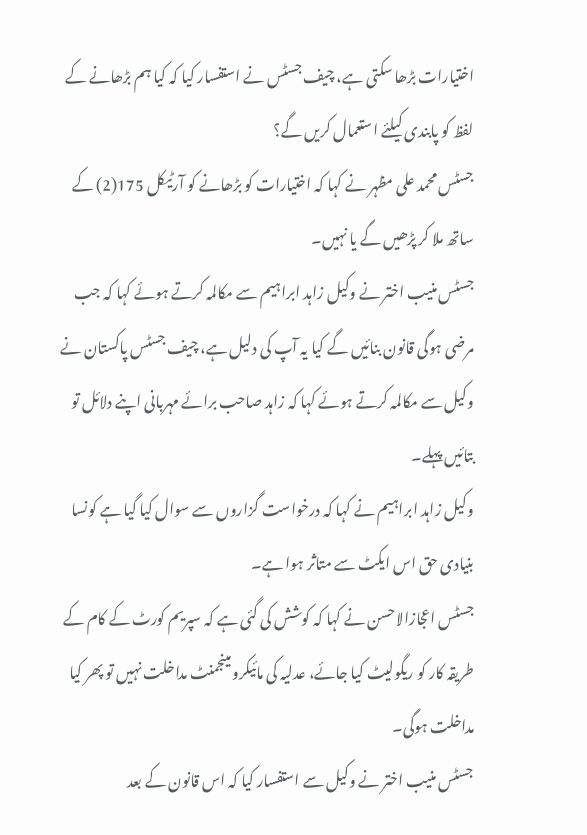اختیارات بڑھا سکتی ہے، چیف جسٹس نے استفسار کیا کہ کیا ہم بڑھانے کے لفظ کو پابندی کیلئے استعمال کریں گے؟
جسٹس محمد علی مظہر نے کہا کہ اختیارات کو بڑھانے کو آرٹیکل 175(2) کے ساتھ ملا کر پڑھیں گے یا نہیں۔
جسٹس منیب اختر نے وکیل زاہد ابراہیم سے مکالمہ کرتے ہوئے کہا کہ جب مرضی ہوگی قانون بنائیں گے کیا یہ آپ کی دلیل ہے، چیف جسٹس پاکستان نے وکیل سے مکالمہ کرتے ہوئے کہا کہ زاہد صاحب برائے مہربانی اپنے دلائل تو بتائیں پہلے۔
وکیل زاہد ابراہیم نے کہا کہ درخواست گزاروں سے سوال کیا گیا ہے کونسا بنیادی حق اس ایکٹ سے متاثر ہوا ہے۔
جسٹس اعجازالاحسن نے کہا کہ کوشش کی گئی ہے کہ سپریم کورٹ کے کام کے طریقہ کار کو ریگولیٹ کیا جائے، عدلیہ کی مائیکرو مینجمنٹ مداخلت نہیں تو پھر کیا مداخلت ہوگی۔
جسٹس منیب اختر نے وکیل سے استفسار کیا کہ اس قانون کے بعد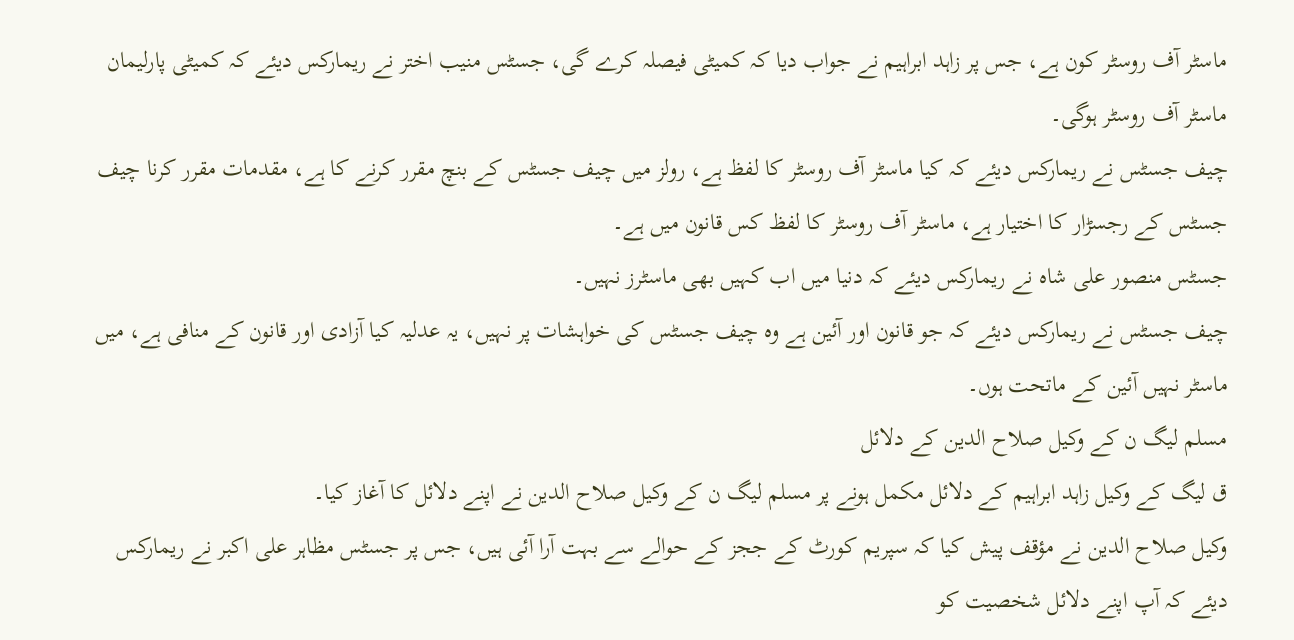ماسٹر آف روسٹر کون ہے، جس پر زاہد ابراہیم نے جواب دیا کہ کمیٹی فیصلہ کرے گی، جسٹس منیب اختر نے ریمارکس دیئے کہ کمیٹی پارلیمان ماسٹر آف روسٹر ہوگی۔
چیف جسٹس نے ریمارکس دیئے کہ کیا ماسٹر آف روسٹر کا لفظ ہے، رولز میں چیف جسٹس کے بنچ مقرر کرنے کا ہے، مقدمات مقرر کرنا چیف جسٹس کے رجسڑار کا اختیار ہے، ماسٹر آف روسٹر کا لفظ کس قانون میں ہے۔
جسٹس منصور علی شاہ نے ریمارکس دیئے کہ دنیا میں اب کہیں بھی ماسٹرز نہیں۔
چیف جسٹس نے ریمارکس دیئے کہ جو قانون اور آئین ہے وہ چیف جسٹس کی خواہشات پر نہیں، یہ عدلیہ کیا آزادی اور قانون کے منافی ہے، میں ماسٹر نہیں آئین کے ماتحت ہوں۔
مسلم لیگ ن کے وکیل صلاح الدین کے دلائل
ق لیگ کے وکیل زاہد ابراہیم کے دلائل مکمل ہونے پر مسلم لیگ ن کے وکیل صلاح الدین نے اپنے دلائل کا آغاز کیا۔
وکیل صلاح الدین نے مؤقف پیش کیا کہ سپریم کورٹ کے ججز کے حوالے سے بہت آرا آئی ہیں، جس پر جسٹس مظاہر علی اکبر نے ریمارکس دیئے کہ آپ اپنے دلائل شخصیت کو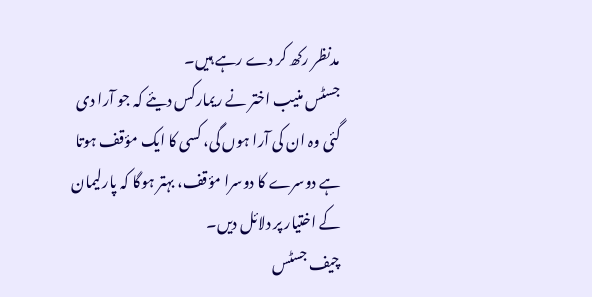مدنظر رکھ کر دے رہے ہیں۔
جسٹس منیب اختر نے ریمارکس دیئے کہ جو آرا دی گئی وہ ان کی آرا ہوں گی، کسی کا ایک مؤقف ہوتا ہے دوسرے کا دوسرا مؤقف، بہتر ہوگا کہ پارلیمان کے اختیار پر دلائل دیں۔
چیف جسٹس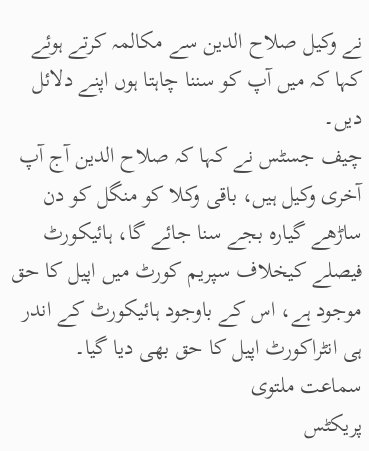نے وکیل صلاح الدین سے مکالمہ کرتے ہوئے کہا کہ میں آپ کو سننا چاہتا ہوں اپنے دلائل دیں۔
چیف جسٹس نے کہا کہ صلاح الدین آج آپ آخری وکیل ہیں، باقی وکلا کو منگل کو دن ساڑھے گیارہ بجے سنا جائے گا، ہائیکورٹ فیصلے کیخلاف سپریم کورٹ میں اپیل کا حق موجود ہے، اس کے باوجود ہائیکورٹ کے اندر ہی انٹراکورٹ اپیل کا حق بھی دیا گیا۔
سماعت ملتوی
پریکٹس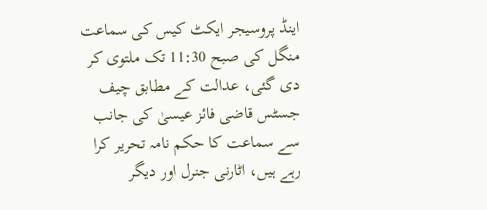اینڈ پروسیجر ایکٹ کیس کی سماعت منگل کی صبح 11:30 تک ملتوی کر دی گئی، عدالت کے مطابق چیف جسٹس قاضی فائز عیسیٰ کی جانب سے سماعت کا حکم نامہ تحریر کرا رہے ہیں، اٹارنی جنرل اور دیگر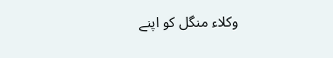وکلاء منگل کو اپنے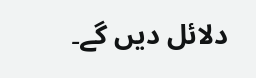دلائل دیں گے۔